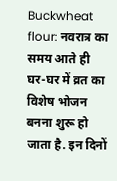Buckwheat flour: नवरात्र का समय आते ही घर-घर में व्रत का विशेष भोजन बनना शुरू हो जाता है. इन दिनों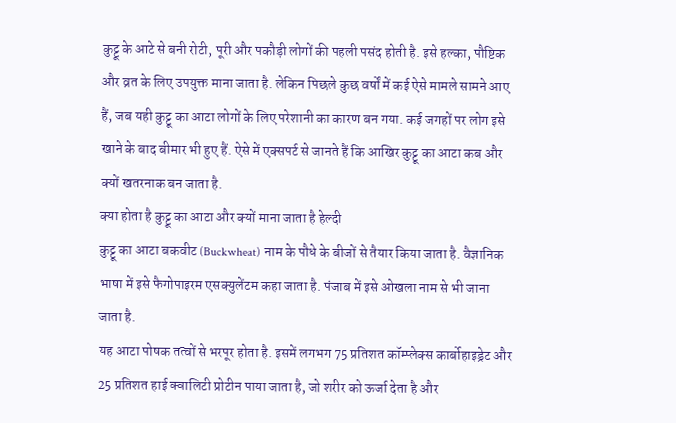कुट्टू के आटे से बनी रोटी, पूरी और पकौड़ी लोगों की पहली पसंद होती है. इसे हल्का, पौष्टिक और व्रत के लिए उपयुक्त माना जाता है. लेकिन पिछले कुछ वर्षों में कई ऐसे मामले सामने आए हैं, जब यही कुट्टू का आटा लोगों के लिए परेशानी का कारण बन गया. कई जगहों पर लोग इसे खाने के बाद बीमार भी हुए हैं. ऐसे में एक्सपर्ट से जानते हैं कि आखिर कुट्टू का आटा कब और क्यों खतरनाक बन जाता है.
क्या होता है कुट्टू का आटा और क्यों माना जाता है हेल्दी
कुट्टू का आटा बकवीट (Buckwheat) नाम के पौधे के बीजों से तैयार किया जाता है. वैज्ञानिक भाषा में इसे फैगोपाइरम एसक्युलेंटम कहा जाता है. पंजाब में इसे ओखला नाम से भी जाना जाता है.
यह आटा पोषक तत्वों से भरपूर होता है. इसमें लगभग 75 प्रतिशत कॉम्प्लेक्स कार्बोहाइड्रेट और 25 प्रतिशत हाई क्वालिटी प्रोटीन पाया जाता है, जो शरीर को ऊर्जा देता है और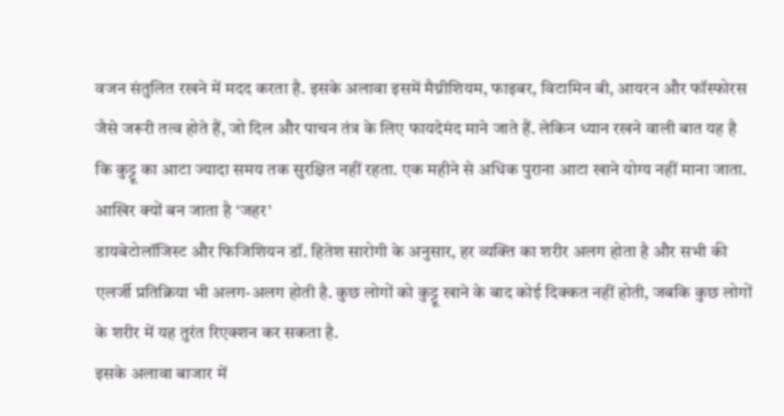वजन संतुलित रखने में मदद करता है. इसके अलावा इसमें मैग्नीशियम, फाइबर, विटामिन बी, आयरन और फॉस्फोरस जैसे जरूरी तत्व होते हैं, जो दिल और पाचन तंत्र के लिए फायदेमंद माने जाते हैं. लेकिन ध्यान रखने वाली बात यह है कि कुट्टू का आटा ज्यादा समय तक सुरक्षित नहीं रहता. एक महीने से अधिक पुराना आटा खाने योग्य नहीं माना जाता.
आखिर क्यों बन जाता है ‘जहर’
डायबेटोलॉजिस्ट और फिजिशियन डॉ. हितेश सारोगी के अनुसार, हर व्यक्ति का शरीर अलग होता है और सभी की एलर्जी प्रतिक्रिया भी अलग-अलग होती है. कुछ लोगों को कुट्टू खाने के बाद कोई दिक्कत नहीं होती, जबकि कुछ लोगों के शरीर में यह तुरंत रिएक्शन कर सकता है.
इसके अलावा बाजार में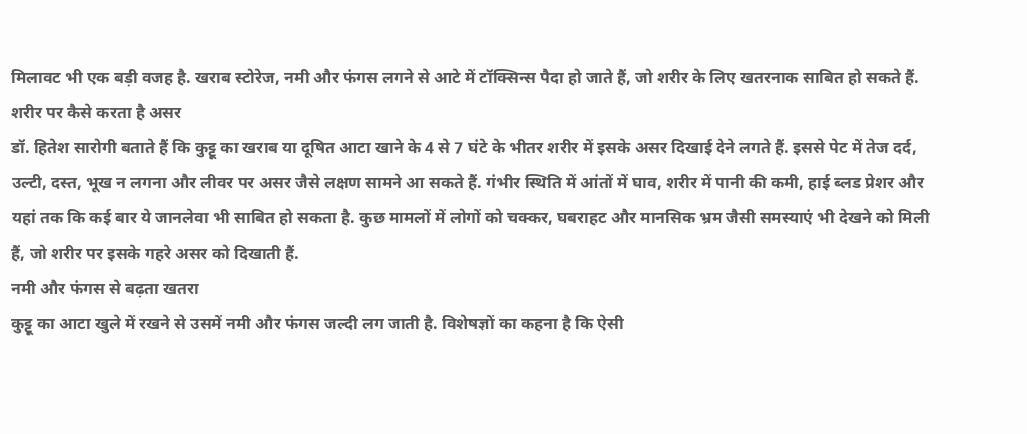मिलावट भी एक बड़ी वजह है. खराब स्टोरेज, नमी और फंगस लगने से आटे में टॉक्सिन्स पैदा हो जाते हैं, जो शरीर के लिए खतरनाक साबित हो सकते हैं.
शरीर पर कैसे करता है असर
डॉ. हितेश सारोगी बताते हैं कि कुट्टू का खराब या दूषित आटा खाने के 4 से 7 घंटे के भीतर शरीर में इसके असर दिखाई देने लगते हैं. इससे पेट में तेज दर्द, उल्टी, दस्त, भूख न लगना और लीवर पर असर जैसे लक्षण सामने आ सकते हैं. गंभीर स्थिति में आंतों में घाव, शरीर में पानी की कमी, हाई ब्लड प्रेशर और यहां तक कि कई बार ये जानलेवा भी साबित हो सकता है. कुछ मामलों में लोगों को चक्कर, घबराहट और मानसिक भ्रम जैसी समस्याएं भी देखने को मिली हैं, जो शरीर पर इसके गहरे असर को दिखाती हैं.
नमी और फंगस से बढ़ता खतरा
कुट्टू का आटा खुले में रखने से उसमें नमी और फंगस जल्दी लग जाती है. विशेषज्ञों का कहना है कि ऐसी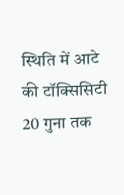स्थिति में आटे की टॉक्सिसिटी 20 गुना तक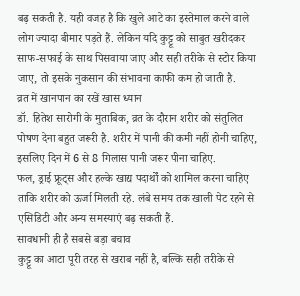बढ़ सकती है. यही वजह है कि खुले आटे का इस्तेमाल करने वाले लोग ज्यादा बीमार पड़ते हैं. लेकिन यदि कुट्टू को साबुत खरीदकर साफ-सफाई के साथ पिसवाया जाए और सही तरीके से स्टोर किया जाए, तो इसके नुकसान की संभावना काफी कम हो जाती है.
व्रत में खानपान का रखें खास ध्यान
डॉ. हितेश सारोगी के मुताबिक, व्रत के दौरान शरीर को संतुलित पोषण देना बहुत जरूरी है. शरीर में पानी की कमी नहीं होनी चाहिए, इसलिए दिन में 6 से 8 गिलास पानी जरूर पीना चाहिए.
फल, ड्राई फ्रूट्स और हल्के खाद्य पदार्थों को शामिल करना चाहिए ताकि शरीर को ऊर्जा मिलती रहे. लंबे समय तक खाली पेट रहने से एसिडिटी और अन्य समस्याएं बढ़ सकती हैं.
सावधानी ही है सबसे बड़ा बचाव
कुट्टू का आटा पूरी तरह से खराब नहीं है, बल्कि सही तरीके से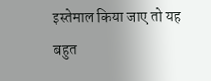इस्तेमाल किया जाए तो यह बहुत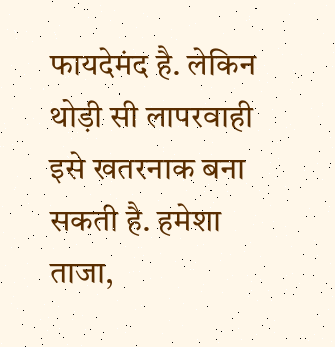फायदेमंद है. लेकिन थोड़ी सी लापरवाही इसे खतरनाक बना सकती है. हमेशा ताजा,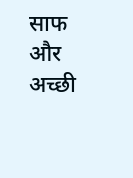साफ और अच्छी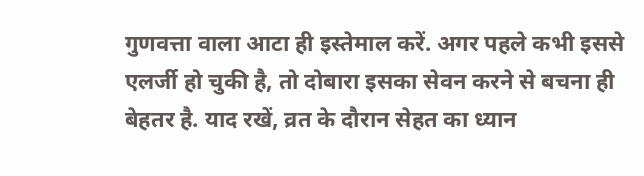गुणवत्ता वाला आटा ही इस्तेमाल करें. अगर पहले कभी इससे एलर्जी हो चुकी है, तो दोबारा इसका सेवन करने से बचना ही बेहतर है. याद रखें, व्रत के दौरान सेहत का ध्यान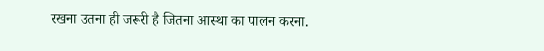रखना उतना ही जरूरी है जितना आस्था का पालन करना.